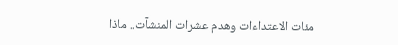مئات الاعتداءات وهدم عشرات المنشآت.. ماذا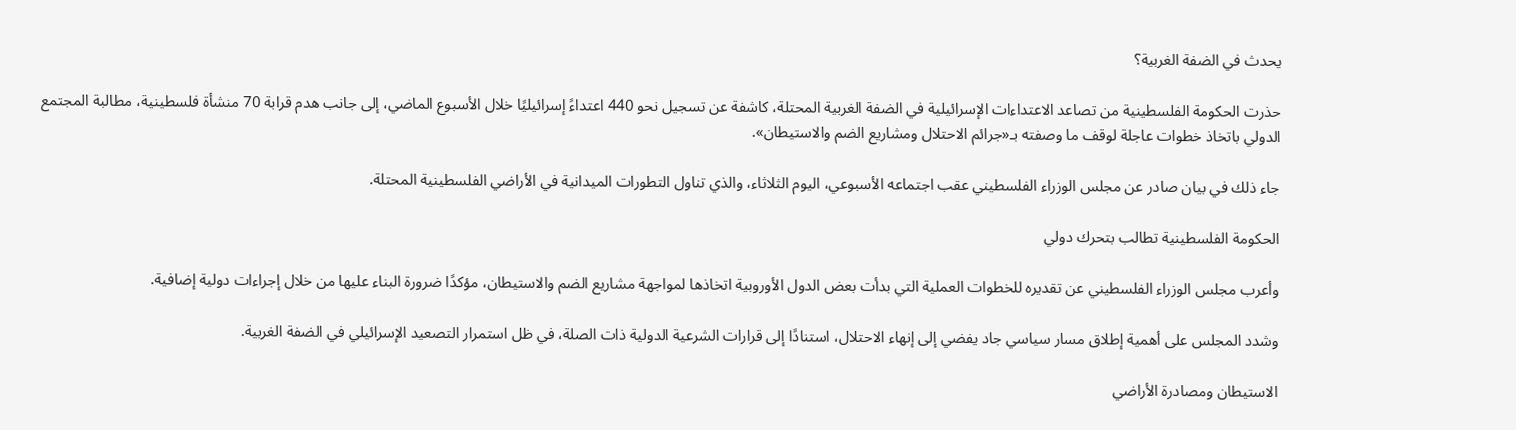يحدث في الضفة الغربية؟

حذرت الحكومة الفلسطينية من تصاعد الاعتداءات الإسرائيلية في الضفة الغربية المحتلة، كاشفة عن تسجيل نحو 440 اعتداءً إسرائيليًا خلال الأسبوع الماضي، إلى جانب هدم قرابة 70 منشأة فلسطينية، مطالبة المجتمع الدولي باتخاذ خطوات عاجلة لوقف ما وصفته بـ«جرائم الاحتلال ومشاريع الضم والاستيطان».

جاء ذلك في بيان صادر عن مجلس الوزراء الفلسطيني عقب اجتماعه الأسبوعي، اليوم الثلاثاء، والذي تناول التطورات الميدانية في الأراضي الفلسطينية المحتلة.

الحكومة الفلسطينية تطالب بتحرك دولي

وأعرب مجلس الوزراء الفلسطيني عن تقديره للخطوات العملية التي بدأت بعض الدول الأوروبية اتخاذها لمواجهة مشاريع الضم والاستيطان، مؤكدًا ضرورة البناء عليها من خلال إجراءات دولية إضافية.

وشدد المجلس على أهمية إطلاق مسار سياسي جاد يفضي إلى إنهاء الاحتلال، استنادًا إلى قرارات الشرعية الدولية ذات الصلة، في ظل استمرار التصعيد الإسرائيلي في الضفة الغربية.

الاستيطان ومصادرة الأراضي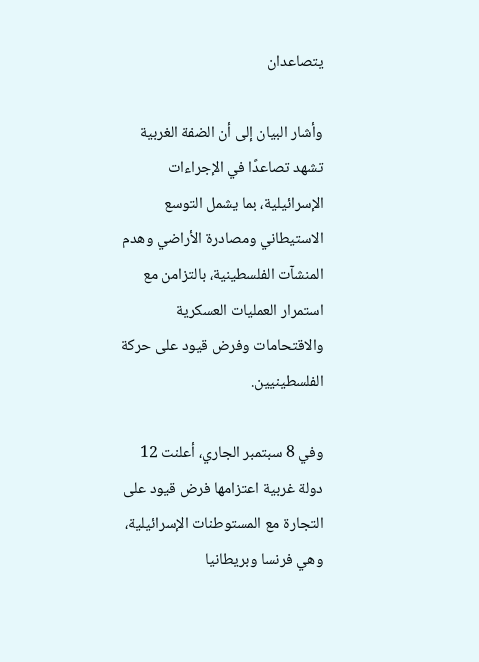يتصاعدان

وأشار البيان إلى أن الضفة الغربية تشهد تصاعدًا في الإجراءات الإسرائيلية، بما يشمل التوسع الاستيطاني ومصادرة الأراضي وهدم المنشآت الفلسطينية، بالتزامن مع استمرار العمليات العسكرية والاقتحامات وفرض قيود على حركة الفلسطينيين.

وفي 8 سبتمبر الجاري، أعلنت 12 دولة غربية اعتزامها فرض قيود على التجارة مع المستوطنات الإسرائيلية، وهي فرنسا وبريطانيا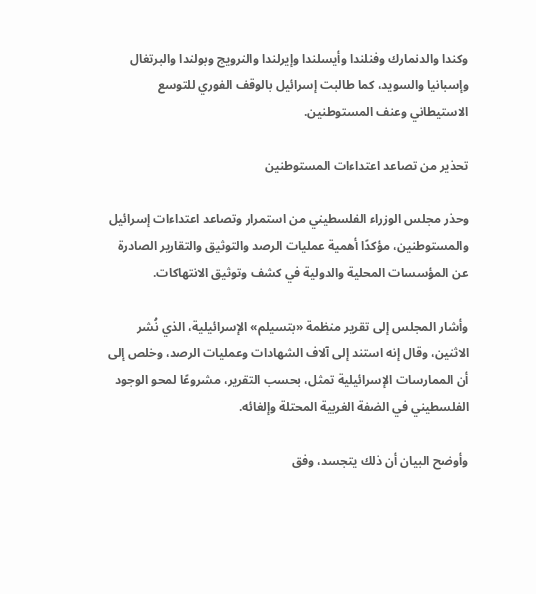وكندا والدنمارك وفنلندا وأيسلندا وإيرلندا والنرويج وبولندا والبرتغال وإسبانيا والسويد، كما طالبت إسرائيل بالوقف الفوري للتوسع الاستيطاني وعنف المستوطنين.

تحذير من تصاعد اعتداءات المستوطنين

وحذر مجلس الوزراء الفلسطيني من استمرار وتصاعد اعتداءات إسرائيل والمستوطنين، مؤكدًا أهمية عمليات الرصد والتوثيق والتقارير الصادرة عن المؤسسات المحلية والدولية في كشف وتوثيق الانتهاكات.

وأشار المجلس إلى تقرير منظمة «بتسيلم» الإسرائيلية، الذي نُشر الاثنين، وقال إنه استند إلى آلاف الشهادات وعمليات الرصد، وخلص إلى أن الممارسات الإسرائيلية تمثل، بحسب التقرير، مشروعًا لمحو الوجود الفلسطيني في الضفة الغربية المحتلة وإلغائه.

وأوضح البيان أن ذلك يتجسد، وفق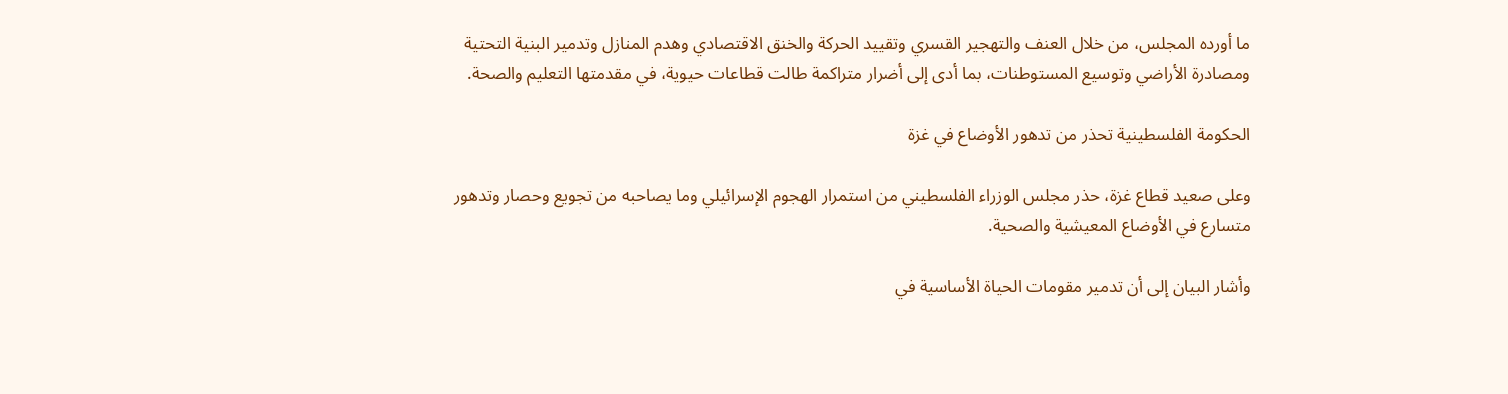ما أورده المجلس، من خلال العنف والتهجير القسري وتقييد الحركة والخنق الاقتصادي وهدم المنازل وتدمير البنية التحتية ومصادرة الأراضي وتوسيع المستوطنات، بما أدى إلى أضرار متراكمة طالت قطاعات حيوية، في مقدمتها التعليم والصحة.

الحكومة الفلسطينية تحذر من تدهور الأوضاع في غزة

وعلى صعيد قطاع غزة، حذر مجلس الوزراء الفلسطيني من استمرار الهجوم الإسرائيلي وما يصاحبه من تجويع وحصار وتدهور متسارع في الأوضاع المعيشية والصحية.

وأشار البيان إلى أن تدمير مقومات الحياة الأساسية في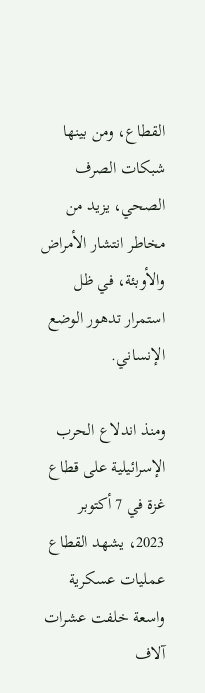القطاع، ومن بينها شبكات الصرف الصحي، يزيد من مخاطر انتشار الأمراض والأوبئة، في ظل استمرار تدهور الوضع الإنساني.

ومنذ اندلاع الحرب الإسرائيلية على قطاع غزة في 7 أكتوبر 2023، يشهد القطاع عمليات عسكرية واسعة خلفت عشرات آلاف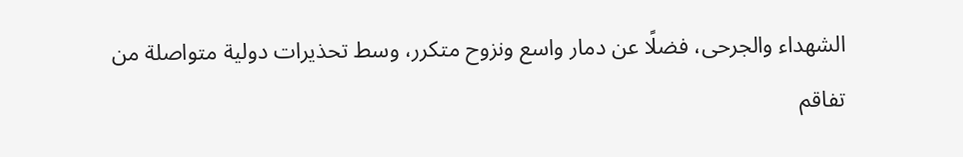الشهداء والجرحى، فضلًا عن دمار واسع ونزوح متكرر، وسط تحذيرات دولية متواصلة من تفاقم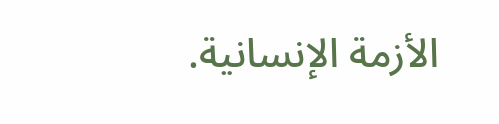الأزمة الإنسانية.